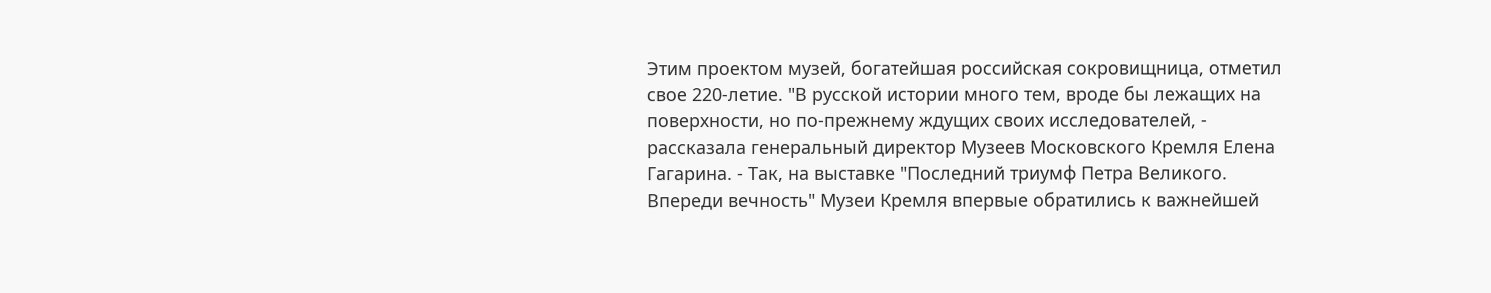Этим проектом музей, богатейшая российская сокровищница, отметил свое 220-летие. "В русской истории много тем, вроде бы лежащих на поверхности, но по-прежнему ждущих своих исследователей, - рассказала генеральный директор Музеев Московского Кремля Елена Гагарина. - Так, на выставке "Последний триумф Петра Великого. Впереди вечность" Музеи Кремля впервые обратились к важнейшей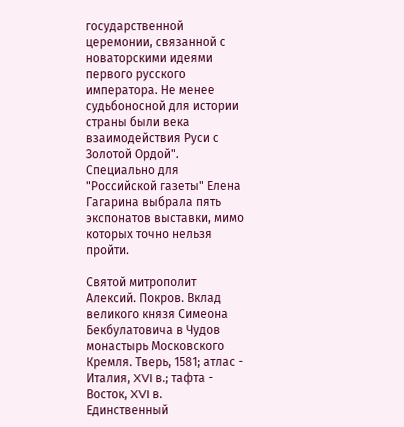государственной церемонии, связанной с новаторскими идеями первого русского императора. Не менее судьбоносной для истории страны были века взаимодействия Руси с Золотой Ордой".
Специально для "Российской газеты" Елена Гагарина выбрала пять экспонатов выставки, мимо которых точно нельзя пройти.

Святой митрополит Алексий. Покров. Вклад великого князя Симеона Бекбулатовича в Чудов монастырь Московского Кремля. Тверь, 1581; атлас - Италия, XVI в.; тафта - Восток, XVI в.
Единственный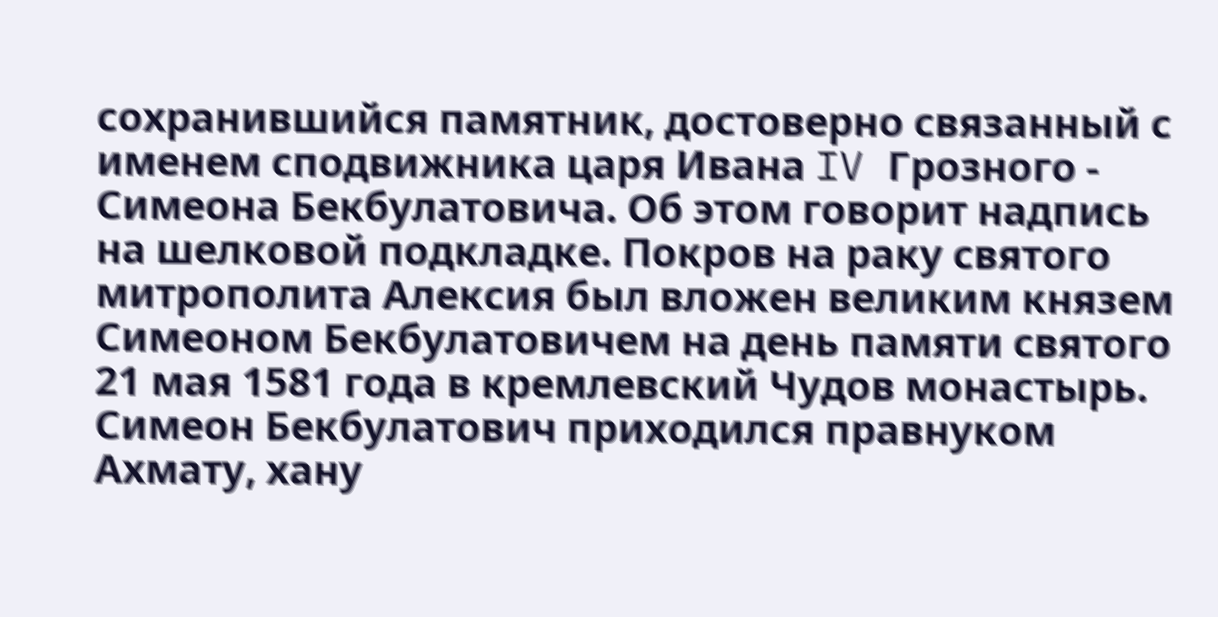сохранившийся памятник, достоверно связанный с именем сподвижника царя Ивана IV Грозного - Симеона Бекбулатовича. Об этом говорит надпись на шелковой подкладке. Покров на раку святого митрополита Алексия был вложен великим князем Симеоном Бекбулатовичем на день памяти святого 21 мая 1581 года в кремлевский Чудов монастырь.
Симеон Бекбулатович приходился правнуком Ахмату, хану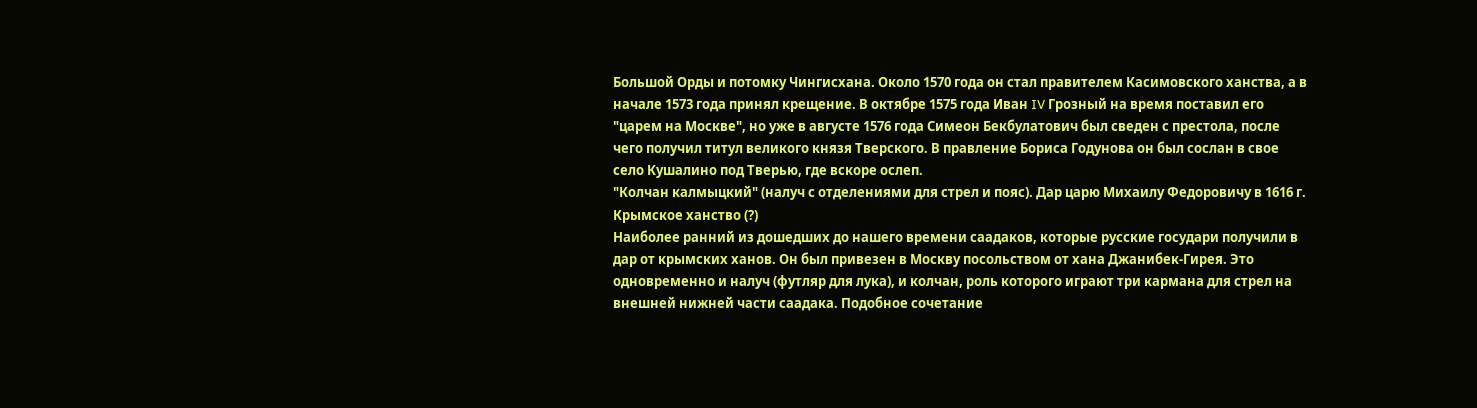Большой Орды и потомку Чингисхана. Около 1570 года он стал правителем Касимовского ханства, а в начале 1573 года принял крещение. В октябре 1575 года Иван IV Грозный на время поставил его "царем на Москве", но уже в августе 1576 года Симеон Бекбулатович был сведен с престола, после чего получил титул великого князя Тверского. В правление Бориса Годунова он был сослан в свое село Кушалино под Тверью, где вскоре ослеп.
"Колчан калмыцкий" (налуч с отделениями для стрел и пояс). Дар царю Михаилу Федоровичу в 1616 г. Крымское ханство (?)
Наиболее ранний из дошедших до нашего времени саадаков, которые русские государи получили в дар от крымских ханов. Он был привезен в Москву посольством от хана Джанибек-Гирея. Это одновременно и налуч (футляр для лука), и колчан, роль которого играют три кармана для стрел на внешней нижней части саадака. Подобное сочетание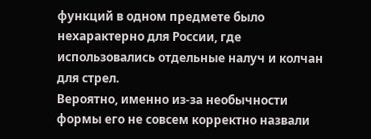функций в одном предмете было нехарактерно для России, где использовались отдельные налуч и колчан для стрел.
Вероятно, именно из-за необычности формы его не совсем корректно назвали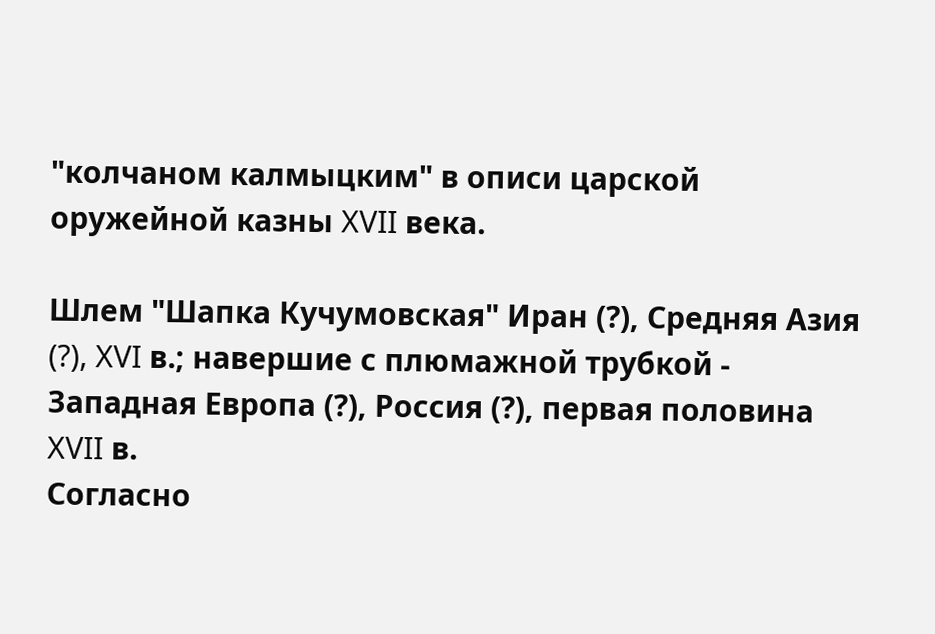"колчаном калмыцким" в описи царской оружейной казны XVII века.

Шлем "Шапка Кучумовская" Иран (?), Средняя Азия (?), XVI в.; навершие с плюмажной трубкой - Западная Европа (?), Россия (?), первая половина XVII в.
Согласно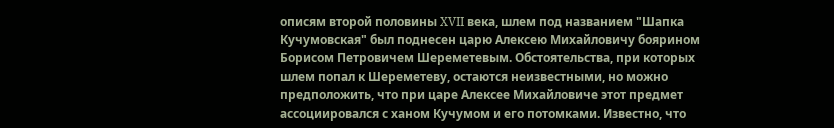описям второй половины XVII века, шлем под названием "Шапка Кучумовская" был поднесен царю Алексею Михайловичу боярином Борисом Петровичем Шереметевым. Обстоятельства, при которых шлем попал к Шереметеву, остаются неизвестными, но можно предположить, что при царе Алексее Михайловиче этот предмет ассоциировался с ханом Кучумом и его потомками. Известно, что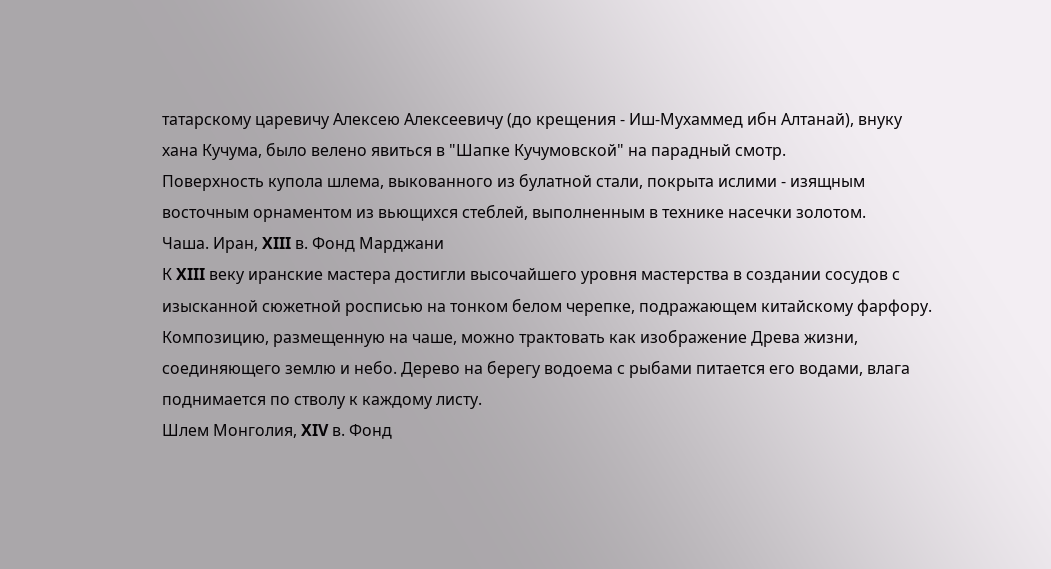татарскому царевичу Алексею Алексеевичу (до крещения - Иш-Мухаммед ибн Алтанай), внуку хана Кучума, было велено явиться в "Шапке Кучумовской" на парадный смотр.
Поверхность купола шлема, выкованного из булатной стали, покрыта ислими - изящным восточным орнаментом из вьющихся стеблей, выполненным в технике насечки золотом.
Чаша. Иран, XIII в. Фонд Марджани
К XIII веку иранские мастера достигли высочайшего уровня мастерства в создании сосудов с изысканной сюжетной росписью на тонком белом черепке, подражающем китайскому фарфору.
Композицию, размещенную на чаше, можно трактовать как изображение Древа жизни, соединяющего землю и небо. Дерево на берегу водоема с рыбами питается его водами, влага поднимается по стволу к каждому листу.
Шлем Монголия, XIV в. Фонд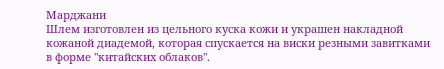Марджани
Шлем изготовлен из цельного куска кожи и украшен накладной кожаной диадемой, которая спускается на виски резными завитками в форме "китайских облаков".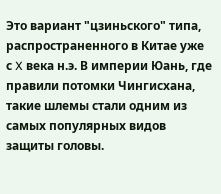Это вариант "цзиньского" типа, распространенного в Китае уже с X века н.э. В империи Юань, где правили потомки Чингисхана, такие шлемы стали одним из самых популярных видов защиты головы.